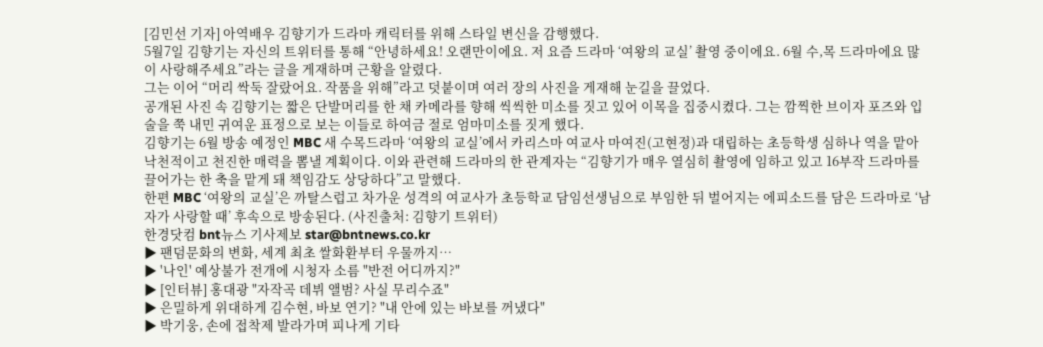[김민선 기자] 아역배우 김향기가 드라마 캐릭터를 위해 스타일 변신을 감행했다.
5월7일 김향기는 자신의 트위터를 통해 “안녕하세요! 오랜만이에요. 저 요즘 드라마 ‘여왕의 교실’ 촬영 중이에요. 6월 수,목 드라마에요 많이 사랑해주세요”라는 글을 게재하며 근황을 알렸다.
그는 이어 “머리 싹둑 잘랐어요. 작품을 위해”라고 덧붙이며 여러 장의 사진을 게재해 눈길을 끌었다.
공개된 사진 속 김향기는 짧은 단발머리를 한 채 카메라를 향해 씩씩한 미소를 짓고 있어 이목을 집중시켰다. 그는 깜찍한 브이자 포즈와 입술을 쭉 내민 귀여운 표정으로 보는 이들로 하여금 절로 엄마미소를 짓게 했다.
김향기는 6월 방송 예정인 MBC 새 수목드라마 ‘여왕의 교실’에서 카리스마 여교사 마여진(고현정)과 대립하는 초등학생 심하나 역을 맡아 낙천적이고 천진한 매력을 뽐낼 계획이다. 이와 관련해 드라마의 한 관계자는 “김향기가 매우 열심히 촬영에 임하고 있고 16부작 드라마를 끌어가는 한 축을 맡게 돼 책임감도 상당하다”고 말했다.
한편 MBC ‘여왕의 교실’은 까탈스럽고 차가운 성격의 여교사가 초등학교 담임선생님으로 부임한 뒤 벌어지는 에피소드를 담은 드라마로 ‘남자가 사랑할 때’ 후속으로 방송된다. (사진출처: 김향기 트위터)
한경닷컴 bnt뉴스 기사제보 star@bntnews.co.kr
▶ 팬덤문화의 변화, 세계 최초 쌀화환부터 우물까지…
▶ '나인' 예상불가 전개에 시청자 소름 "반전 어디까지?"
▶ [인터뷰] 홍대광 "자작곡 데뷔 앨범? 사실 무리수죠"
▶ 은밀하게 위대하게 김수현, 바보 연기? "내 안에 있는 바보를 꺼냈다"
▶ 박기웅, 손에 접착제 발라가며 피나게 기타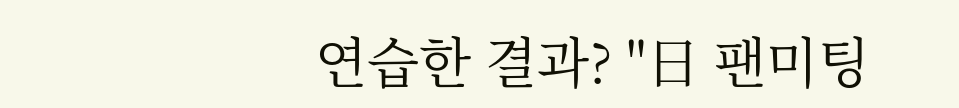연습한 결과? "日 팬미팅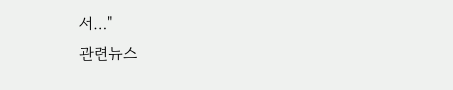서…"
관련뉴스